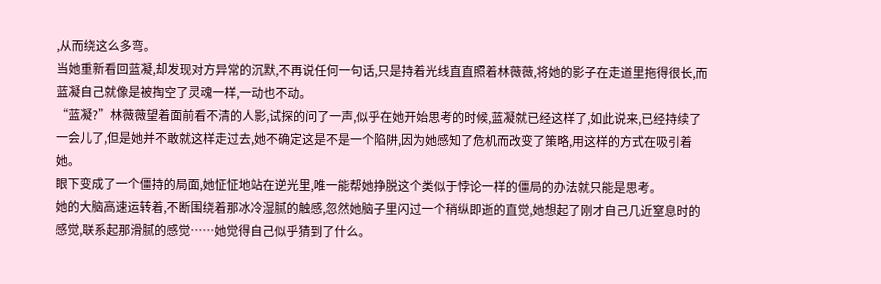,从而绕这么多弯。
当她重新看回蓝凝,却发现对方异常的沉默,不再说任何一句话,只是持着光线直直照着林薇薇,将她的影子在走道里拖得很长,而蓝凝自己就像是被掏空了灵魂一样,一动也不动。
“蓝凝?”林薇薇望着面前看不清的人影,试探的问了一声,似乎在她开始思考的时候,蓝凝就已经这样了,如此说来,已经持续了一会儿了,但是她并不敢就这样走过去,她不确定这是不是一个陷阱,因为她感知了危机而改变了策略,用这样的方式在吸引着她。
眼下变成了一个僵持的局面,她怔怔地站在逆光里,唯一能帮她挣脱这个类似于悖论一样的僵局的办法就只能是思考。
她的大脑高速运转着,不断围绕着那冰冷湿腻的触感,忽然她脑子里闪过一个稍纵即逝的直觉,她想起了刚才自己几近窒息时的感觉,联系起那滑腻的感觉……她觉得自己似乎猜到了什么。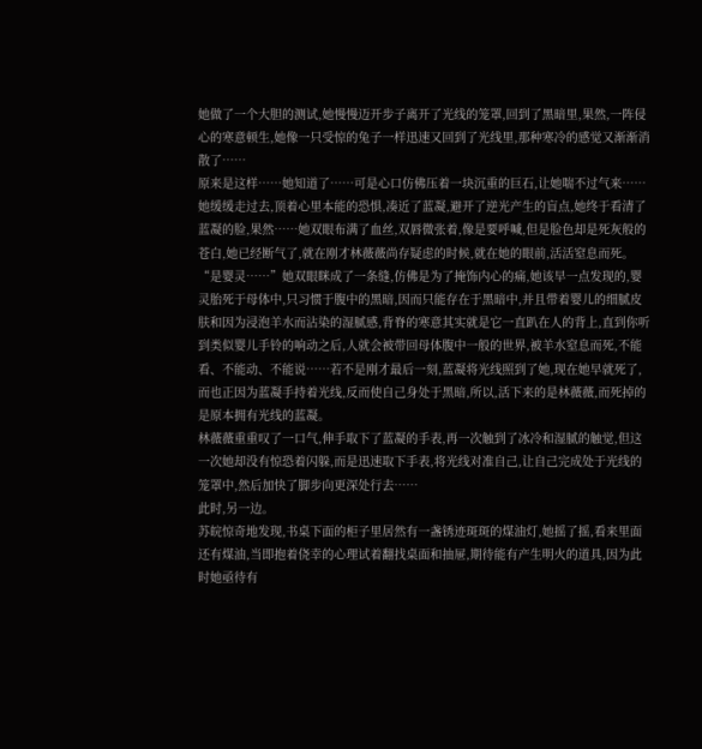她做了一个大胆的测试,她慢慢迈开步子离开了光线的笼罩,回到了黑暗里,果然,一阵侵心的寒意顿生,她像一只受惊的兔子一样迅速又回到了光线里,那种寒冷的感觉又渐渐消散了……
原来是这样……她知道了……可是心口仿佛压着一块沉重的巨石,让她喘不过气来……她缓缓走过去,顶着心里本能的恐惧,凑近了蓝凝,避开了逆光产生的盲点,她终于看清了蓝凝的脸,果然……她双眼布满了血丝,双唇微张着,像是要呼喊,但是脸色却是死灰般的苍白,她已经断气了,就在刚才林薇薇尚存疑虑的时候,就在她的眼前,活活窒息而死。
“是婴灵……”她双眼眯成了一条缝,仿佛是为了掩饰内心的痛,她该早一点发现的,婴灵胎死于母体中,只习惯于腹中的黑暗,因而只能存在于黑暗中,并且带着婴儿的细腻皮肤和因为浸泡羊水而沾染的湿腻感,背脊的寒意其实就是它一直趴在人的背上,直到你听到类似婴儿手铃的响动之后,人就会被带回母体腹中一般的世界,被羊水窒息而死,不能看、不能动、不能说……若不是刚才最后一刻,蓝凝将光线照到了她,现在她早就死了,而也正因为蓝凝手持着光线,反而使自己身处于黑暗,所以,活下来的是林薇薇,而死掉的是原本拥有光线的蓝凝。
林薇薇重重叹了一口气,伸手取下了蓝凝的手表,再一次触到了冰冷和湿腻的触觉,但这一次她却没有惊恐着闪躲,而是迅速取下手表,将光线对准自己,让自己完成处于光线的笼罩中,然后加快了脚步向更深处行去……
此时,另一边。
苏皖惊奇地发现,书桌下面的柜子里居然有一盏锈迹斑斑的煤油灯,她摇了摇,看来里面还有煤油,当即抱着侥幸的心理试着翻找桌面和抽屉,期待能有产生明火的道具,因为此时她亟待有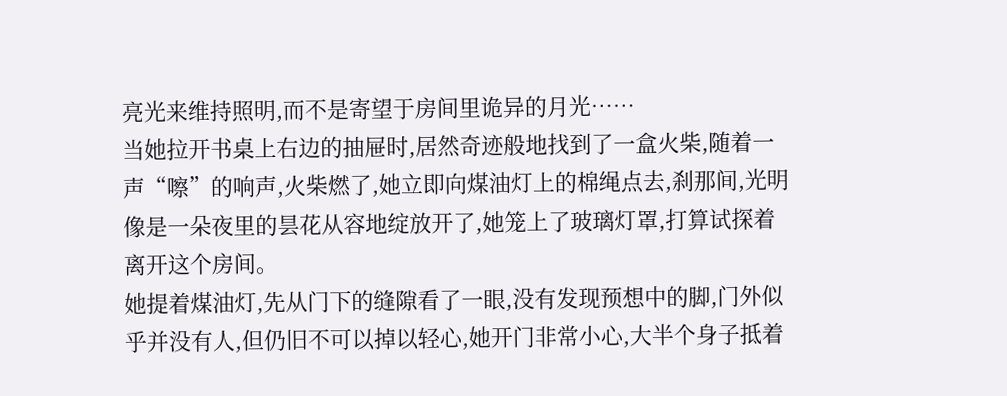亮光来维持照明,而不是寄望于房间里诡异的月光……
当她拉开书桌上右边的抽屉时,居然奇迹般地找到了一盒火柴,随着一声“嚓”的响声,火柴燃了,她立即向煤油灯上的棉绳点去,刹那间,光明像是一朵夜里的昙花从容地绽放开了,她笼上了玻璃灯罩,打算试探着离开这个房间。
她提着煤油灯,先从门下的缝隙看了一眼,没有发现预想中的脚,门外似乎并没有人,但仍旧不可以掉以轻心,她开门非常小心,大半个身子抵着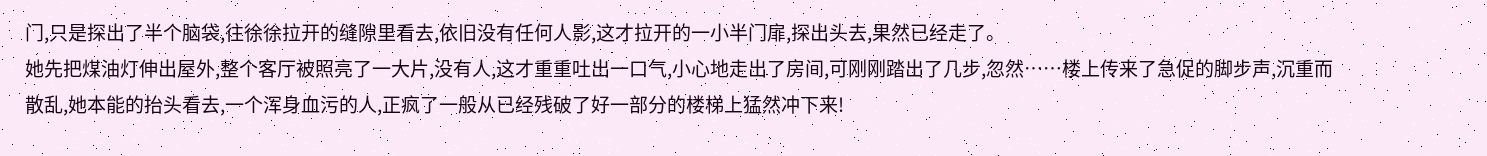门,只是探出了半个脑袋,往徐徐拉开的缝隙里看去,依旧没有任何人影,这才拉开的一小半门扉,探出头去,果然已经走了。
她先把煤油灯伸出屋外,整个客厅被照亮了一大片,没有人,这才重重吐出一口气,小心地走出了房间,可刚刚踏出了几步,忽然……楼上传来了急促的脚步声,沉重而散乱,她本能的抬头看去,一个浑身血污的人,正疯了一般从已经残破了好一部分的楼梯上猛然冲下来!